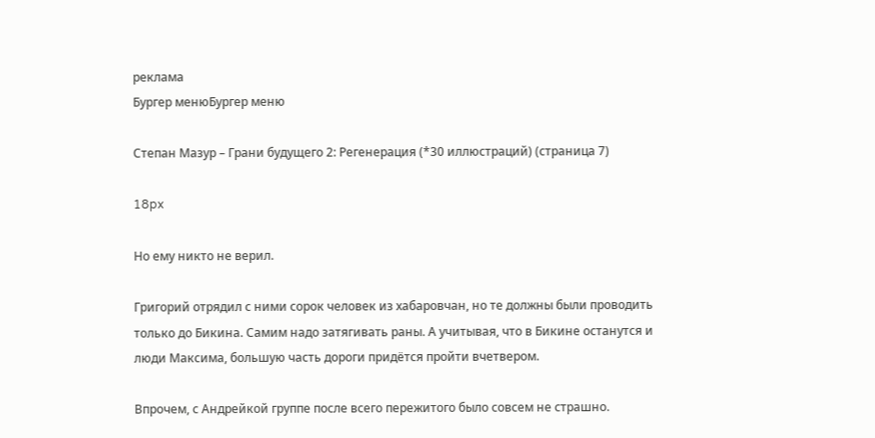реклама
Бургер менюБургер меню

Степан Мазур – Грани будущего 2: Регенерация (*30 иллюстраций) (страница 7)

18px

Но ему никто не верил.

Григорий отрядил с ними сорок человек из хабаровчан, но те должны были проводить только до Бикина. Самим надо затягивать раны. А учитывая, что в Бикине останутся и люди Максима, большую часть дороги придётся пройти вчетвером.

Впрочем, с Андрейкой группе после всего пережитого было совсем не страшно.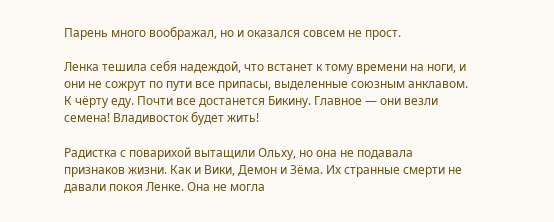Парень много воображал, но и оказался совсем не прост.

Ленка тешила себя надеждой, что встанет к тому времени на ноги, и они не сожрут по пути все припасы, выделенные союзным анклавом. К чёрту еду. Почти все достанется Бикину. Главное — они везли семена! Владивосток будет жить!

Радистка с поварихой вытащили Ольху, но она не подавала признаков жизни. Как и Вики, Демон и Зёма. Их странные смерти не давали покоя Ленке. Она не могла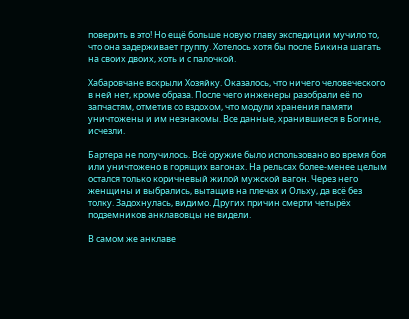поверить в это! Но ещё больше новую главу экспедиции мучило то, что она задерживает группу. Хотелось хотя бы после Бикина шагать на своих двоих, хоть и с палочкой.

Хабаровчане вскрыли Хозяйку. Оказалось, что ничего человеческого в ней нет, кроме образа. После чего инженеры разобрали её по запчастям, отметив со вздохом, что модули хранения памяти уничтожены и им незнакомы. Все данные, хранившиеся в Богине, исчезли.

Бартера не получилось. Всё оружие было использовано во время боя или уничтожено в горящих вагонах. На рельсах более-менее целым остался только коричневый жилой мужской вагон. Через него женщины и выбрались, вытащив на плечах и Ольху, да всё без толку. Задохнулась, видимо. Других причин смерти четырёх подземников анклавовцы не видели.

В самом же анклаве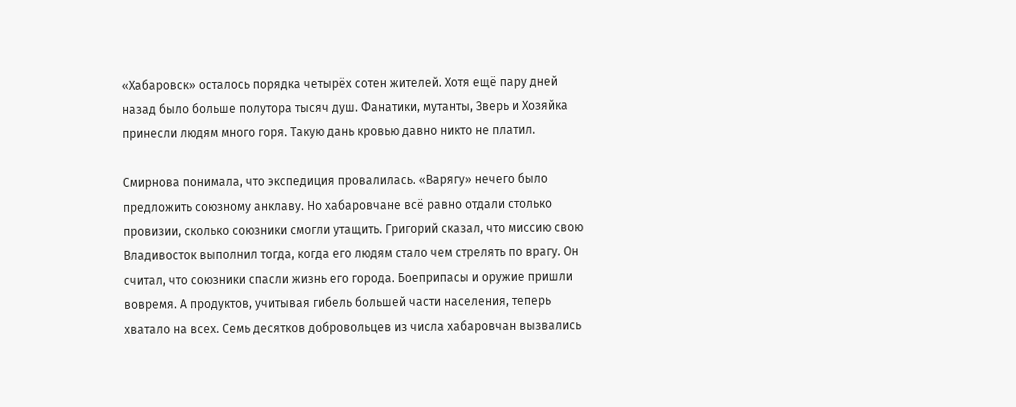«Хабаровск» осталось порядка четырёх сотен жителей. Хотя ещё пару дней назад было больше полутора тысяч душ. Фанатики, мутанты, Зверь и Хозяйка принесли людям много горя. Такую дань кровью давно никто не платил.

Смирнова понимала, что экспедиция провалилась. «Варягу» нечего было предложить союзному анклаву. Но хабаровчане всё равно отдали столько провизии, сколько союзники смогли утащить. Григорий сказал, что миссию свою Владивосток выполнил тогда, когда его людям стало чем стрелять по врагу. Он считал, что союзники спасли жизнь его города. Боеприпасы и оружие пришли вовремя. А продуктов, учитывая гибель большей части населения, теперь хватало на всех. Семь десятков добровольцев из числа хабаровчан вызвались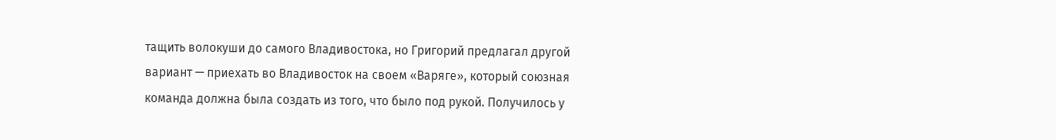тащить волокуши до самого Владивостока, но Григорий предлагал другой вариант — приехать во Владивосток на своем «Варяге», который союзная команда должна была создать из того, что было под рукой. Получилось у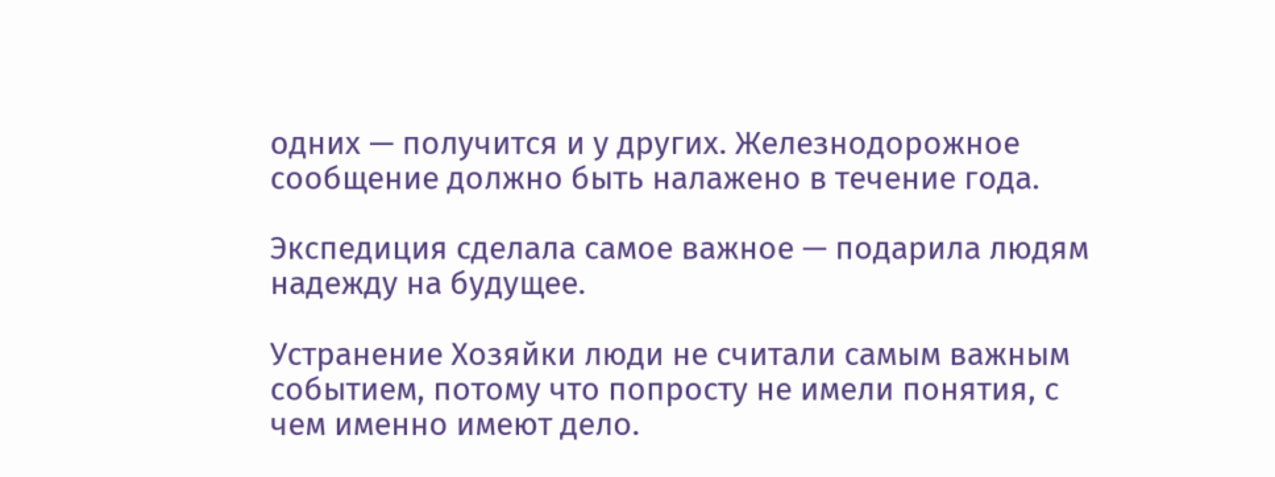одних — получится и у других. Железнодорожное сообщение должно быть налажено в течение года.

Экспедиция сделала самое важное — подарила людям надежду на будущее.

Устранение Хозяйки люди не считали самым важным событием, потому что попросту не имели понятия, с чем именно имеют дело.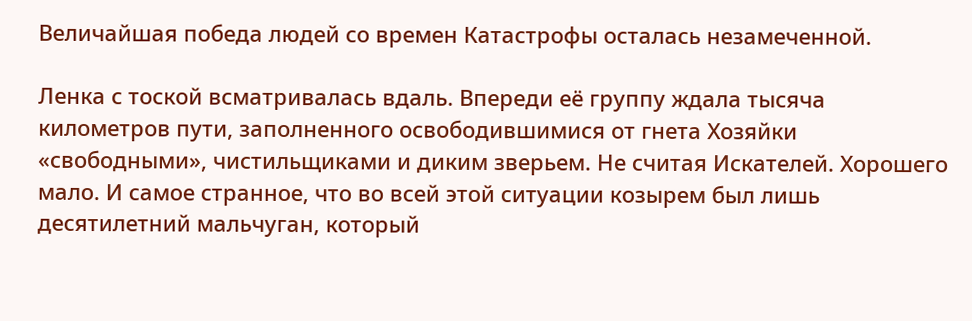Величайшая победа людей со времен Катастрофы осталась незамеченной.

Ленка с тоской всматривалась вдаль. Впереди её группу ждала тысяча километров пути, заполненного освободившимися от гнета Хозяйки «свободными», чистильщиками и диким зверьем. Не считая Искателей. Хорошего мало. И самое странное, что во всей этой ситуации козырем был лишь десятилетний мальчуган, который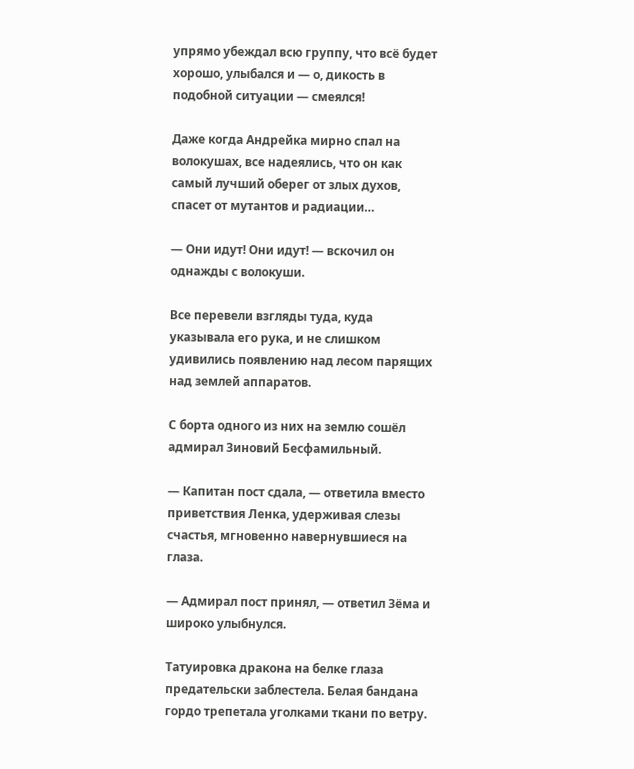упрямо убеждал всю группу, что всё будет хорошо, улыбался и — о, дикость в подобной ситуации — смеялся!

Даже когда Андрейка мирно спал на волокушах, все надеялись, что он как самый лучший оберег от злых духов, спасет от мутантов и радиации…

— Они идут! Они идут! — вскочил он однажды с волокуши.

Все перевели взгляды туда, куда указывала его рука, и не слишком удивились появлению над лесом парящих над землей аппаратов.

С борта одного из них на землю сошёл адмирал Зиновий Бесфамильный.

— Капитан пост сдала, — ответила вместо приветствия Ленка, удерживая слезы счастья, мгновенно навернувшиеся на глаза.

— Адмирал пост принял, — ответил Зёма и широко улыбнулся.

Татуировка дракона на белке глаза предательски заблестела. Белая бандана гордо трепетала уголками ткани по ветру.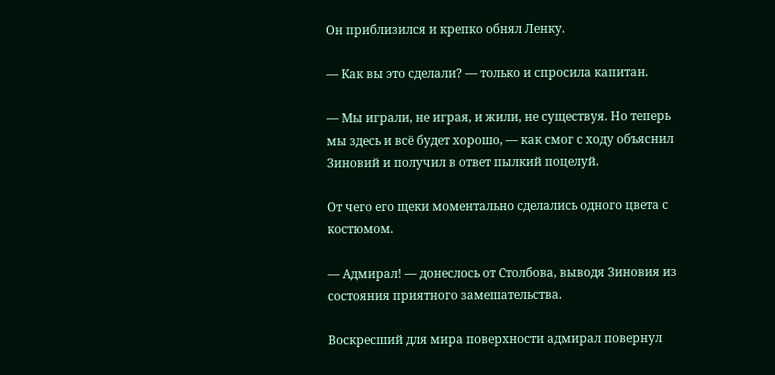Он приблизился и крепко обнял Ленку.

— Как вы это сделали? — только и спросила капитан.

— Мы играли, не играя, и жили, не существуя. Но теперь мы здесь и всё будет хорошо, — как смог с ходу объяснил Зиновий и получил в ответ пылкий поцелуй.

От чего его щеки моментально сделались одного цвета с костюмом.

— Адмирал! — донеслось от Столбова, выводя Зиновия из состояния приятного замешательства.

Воскресший для мира поверхности адмирал повернул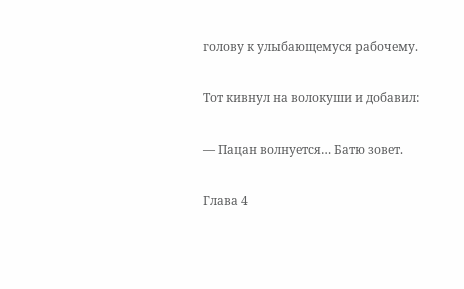голову к улыбающемуся рабочему.

Тот кивнул на волокуши и добавил:

— Пацан волнуется… Батю зовет.

Глава 4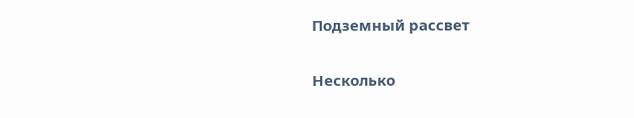Подземный рассвет

Несколько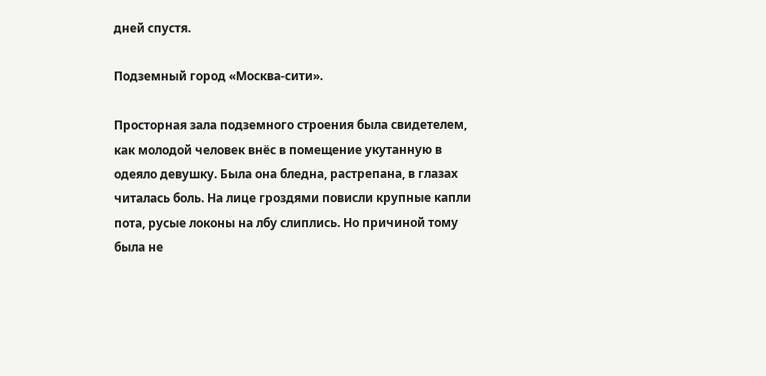дней спустя.

Подземный город «Москва-сити».

Просторная зала подземного строения была свидетелем, как молодой человек внёс в помещение укутанную в одеяло девушку. Была она бледна, растрепана, в глазах читалась боль. На лице гроздями повисли крупные капли пота, русые локоны на лбу слиплись. Но причиной тому была не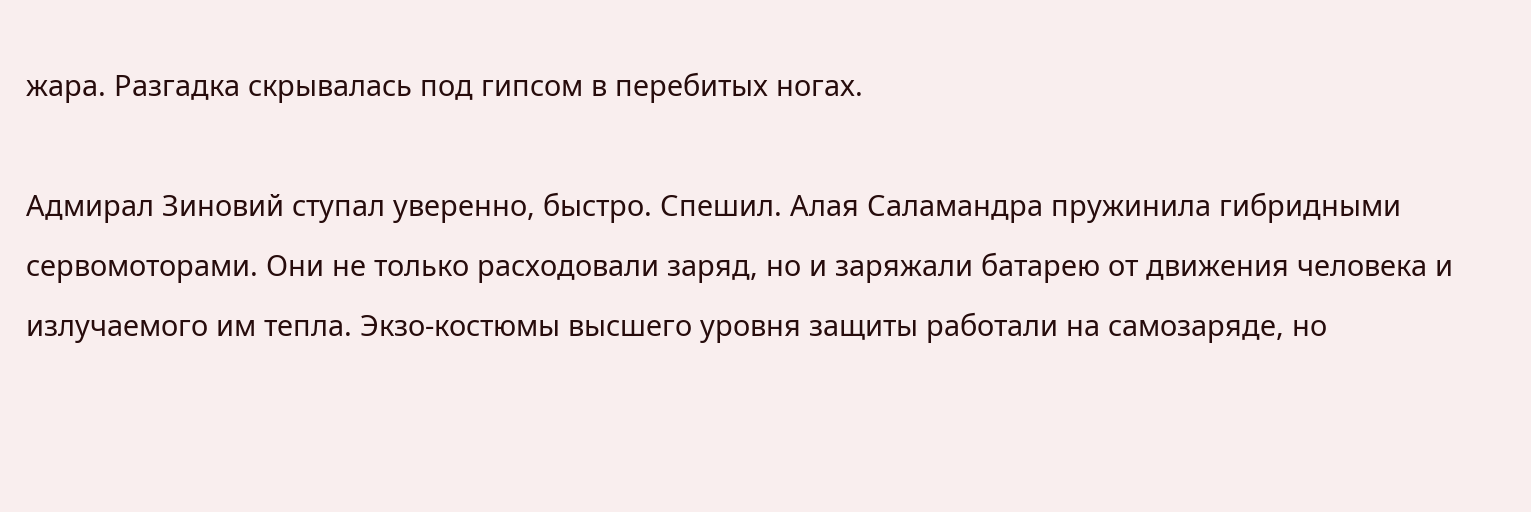жара. Разгадка скрывалась под гипсом в перебитых ногах.

Адмирал Зиновий ступал уверенно, быстро. Спешил. Алая Саламандра пружинила гибридными сервомоторами. Они не только расходовали заряд, но и заряжали батарею от движения человека и излучаемого им тепла. Экзо-костюмы высшего уровня защиты работали на самозаряде, но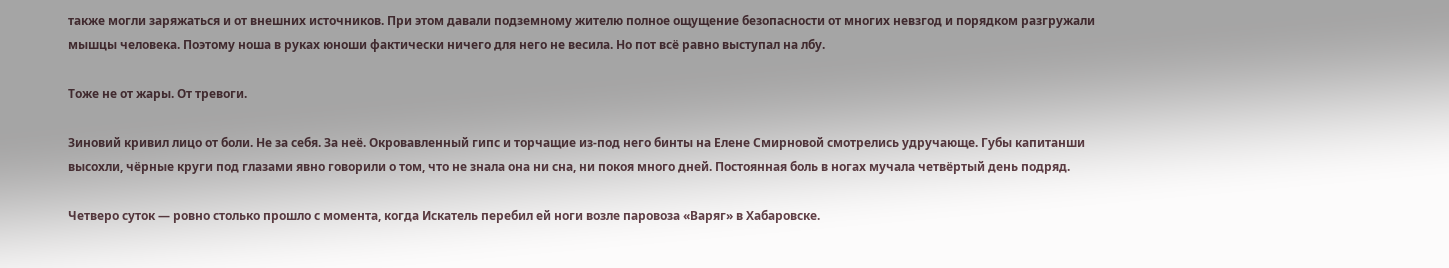также могли заряжаться и от внешних источников. При этом давали подземному жителю полное ощущение безопасности от многих невзгод и порядком разгружали мышцы человека. Поэтому ноша в руках юноши фактически ничего для него не весила. Но пот всё равно выступал на лбу.

Тоже не от жары. От тревоги.

Зиновий кривил лицо от боли. Не за себя. За неё. Окровавленный гипс и торчащие из-под него бинты на Елене Смирновой смотрелись удручающе. Губы капитанши высохли, чёрные круги под глазами явно говорили о том, что не знала она ни сна, ни покоя много дней. Постоянная боль в ногах мучала четвёртый день подряд.

Четверо суток — ровно столько прошло с момента, когда Искатель перебил ей ноги возле паровоза «Варяг» в Хабаровске.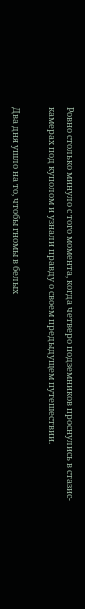Ровно столько минуло с того момента, когда четверо подземников проснулись в стазис-камерах под куполом и узнали правду о своем предыдущем путешествии.

Два дня ушло на то, чтобы гномы в белых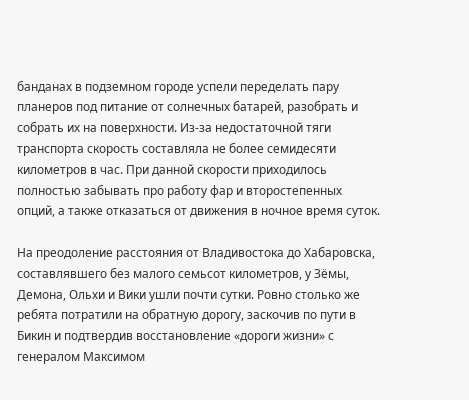банданах в подземном городе успели переделать пару планеров под питание от солнечных батарей, разобрать и собрать их на поверхности. Из-за недостаточной тяги транспорта скорость составляла не более семидесяти километров в час. При данной скорости приходилось полностью забывать про работу фар и второстепенных опций, а также отказаться от движения в ночное время суток.

На преодоление расстояния от Владивостока до Хабаровска, составлявшего без малого семьсот километров, у Зёмы, Демона, Ольхи и Вики ушли почти сутки. Ровно столько же ребята потратили на обратную дорогу, заскочив по пути в Бикин и подтвердив восстановление «дороги жизни» с генералом Максимом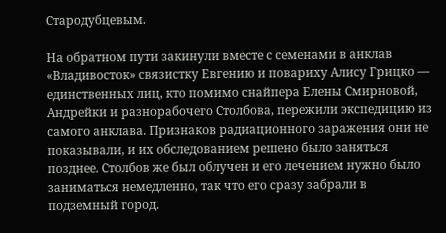Стародубцевым.

На обратном пути закинули вместе с семенами в анклав «Владивосток» связистку Евгению и повариху Алису Грицко — единственных лиц, кто помимо снайпера Елены Смирновой, Андрейки и разнорабочего Столбова, пережили экспедицию из самого анклава. Признаков радиационного заражения они не показывали, и их обследованием решено было заняться позднее. Столбов же был облучен и его лечением нужно было заниматься немедленно, так что его сразу забрали в подземный город.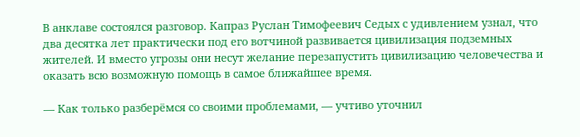В анклаве состоялся разговор. Капраз Руслан Тимофеевич Седых с удивлением узнал, что два десятка лет практически под его вотчиной развивается цивилизация подземных жителей. И вместо угрозы они несут желание перезапустить цивилизацию человечества и оказать всю возможную помощь в самое ближайшее время.

— Как только разберёмся со своими проблемами, — учтиво уточнил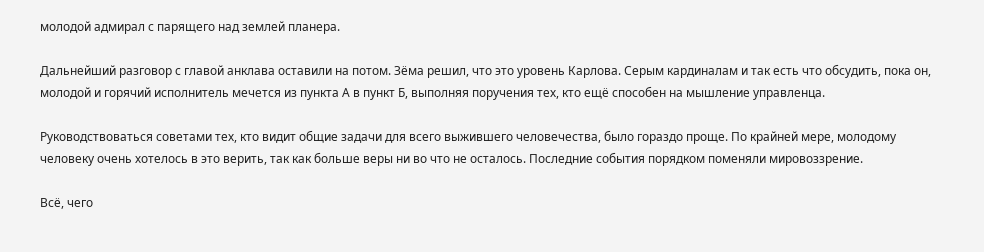молодой адмирал с парящего над землей планера.

Дальнейший разговор с главой анклава оставили на потом. Зёма решил, что это уровень Карлова. Серым кардиналам и так есть что обсудить, пока он, молодой и горячий исполнитель мечется из пункта А в пункт Б, выполняя поручения тех, кто ещё способен на мышление управленца.

Руководствоваться советами тех, кто видит общие задачи для всего выжившего человечества, было гораздо проще. По крайней мере, молодому человеку очень хотелось в это верить, так как больше веры ни во что не осталось. Последние события порядком поменяли мировоззрение.

Всё, чего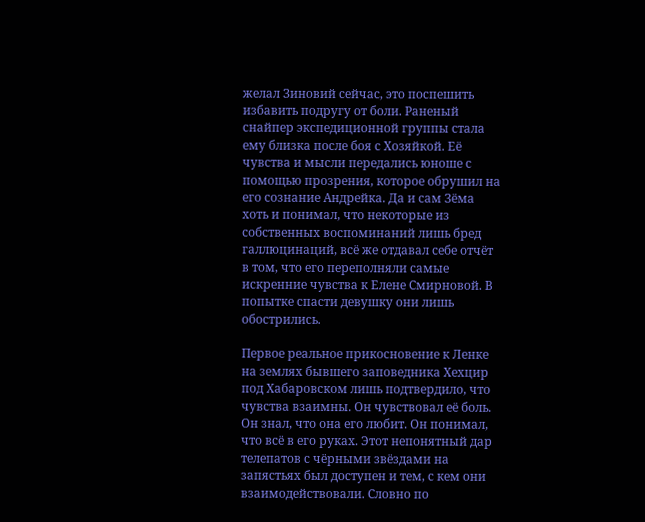желал Зиновий сейчас, это поспешить избавить подругу от боли. Раненый снайпер экспедиционной группы стала ему близка после боя с Хозяйкой. Её чувства и мысли передались юноше с помощью прозрения, которое обрушил на его сознание Андрейка. Да и сам Зёма хоть и понимал, что некоторые из собственных воспоминаний лишь бред галлюцинаций, всё же отдавал себе отчёт в том, что его переполняли самые искренние чувства к Елене Смирновой. В попытке спасти девушку они лишь обострились.

Первое реальное прикосновение к Ленке на землях бывшего заповедника Хехцир под Хабаровском лишь подтвердило, что чувства взаимны. Он чувствовал её боль. Он знал, что она его любит. Он понимал, что всё в его руках. Этот непонятный дар телепатов с чёрными звёздами на запястьях был доступен и тем, с кем они взаимодействовали. Словно по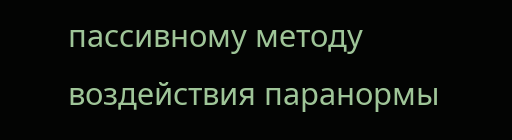пассивному методу воздействия паранормы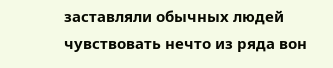заставляли обычных людей чувствовать нечто из ряда вон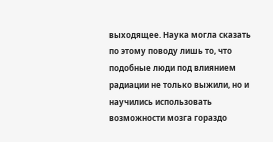выходящее. Наука могла сказать по этому поводу лишь то, что подобные люди под влиянием радиации не только выжили, но и научились использовать возможности мозга гораздо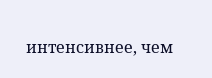интенсивнее, чем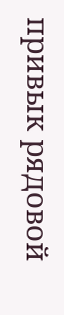привык рядовой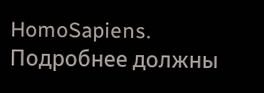HomoSapiens. Подробнее должны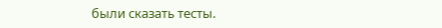были сказать тесты.